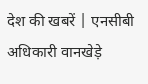देश की खबरें | एनसीबी अधिकारी वानखेड़े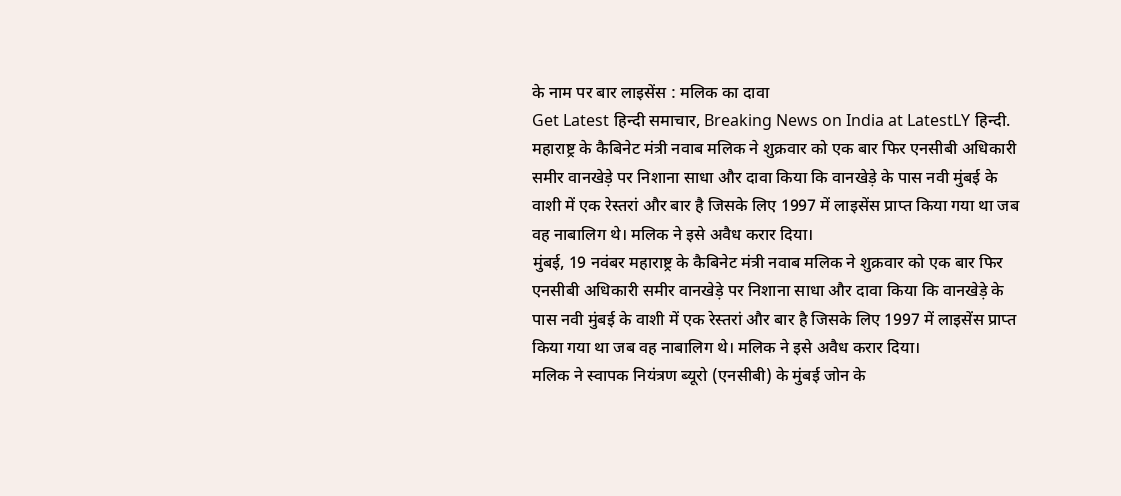के नाम पर बार लाइसेंस : मलिक का दावा
Get Latest हिन्दी समाचार, Breaking News on India at LatestLY हिन्दी. महाराष्ट्र के कैबिनेट मंत्री नवाब मलिक ने शुक्रवार को एक बार फिर एनसीबी अधिकारी समीर वानखेड़े पर निशाना साधा और दावा किया कि वानखेड़े के पास नवी मुंबई के वाशी में एक रेस्तरां और बार है जिसके लिए 1997 में लाइसेंस प्राप्त किया गया था जब वह नाबालिग थे। मलिक ने इसे अवैध करार दिया।
मुंबई, 19 नवंबर महाराष्ट्र के कैबिनेट मंत्री नवाब मलिक ने शुक्रवार को एक बार फिर एनसीबी अधिकारी समीर वानखेड़े पर निशाना साधा और दावा किया कि वानखेड़े के पास नवी मुंबई के वाशी में एक रेस्तरां और बार है जिसके लिए 1997 में लाइसेंस प्राप्त किया गया था जब वह नाबालिग थे। मलिक ने इसे अवैध करार दिया।
मलिक ने स्वापक नियंत्रण ब्यूरो (एनसीबी) के मुंबई जोन के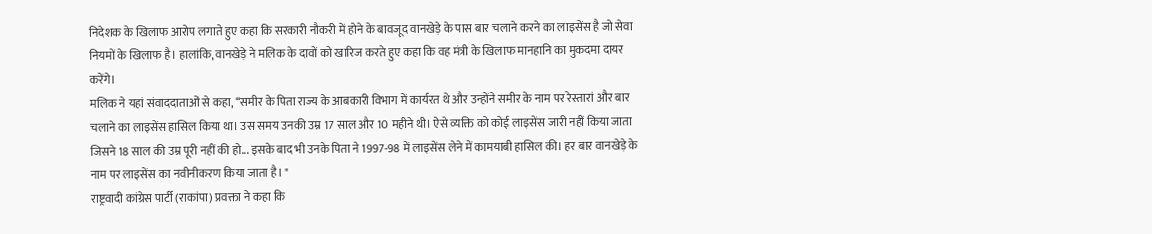निदेशक के खिलाफ आरोप लगाते हुए कहा कि सरकारी नौकरी में होने के बावजूद वानखेड़े के पास बार चलाने करने का लाइसेंस है जो सेवा नियमों के खिलाफ है। हालांकि, वानखेड़े ने मलिक के दावों को खारिज करते हुए कहा कि वह मंत्री के खिलाफ मानहानि का मुकदमा दायर करेंगे।
मलिक ने यहां संवाददाताओं से कहा, ‘‘समीर के पिता राज्य के आबकारी विभाग में कार्यरत थे और उन्होंने समीर के नाम पर रेस्तारां और बार चलाने का लाइसेंस हासिल किया था। उस समय उनकी उम्र 17 साल और 10 महीने थी। ऐसे व्यक्ति को कोई लाइसेंस जारी नहीं किया जाता जिसने 18 साल की उम्र पूरी नहीं की हो... इसके बाद भी उनके पिता ने 1997-98 में लाइसेंस लेने में कामयाबी हासिल की। हर बार वानखेड़े के नाम पर लाइसेंस का नवीनीकरण किया जाता है। "
राष्ट्रवादी कांग्रेस पार्टी (राकांपा) प्रवक्ता ने कहा कि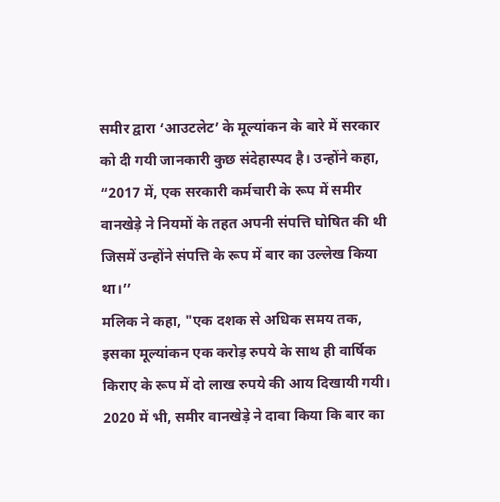समीर द्वारा ‘आउटलेट’ के मूल्यांकन के बारे में सरकार को दी गयी जानकारी कुछ संदेहास्पद है। उन्होंने कहा, “2017 में, एक सरकारी कर्मचारी के रूप में समीर वानखेड़े ने नियमों के तहत अपनी संपत्ति घोषित की थी जिसमें उन्होंने संपत्ति के रूप में बार का उल्लेख किया था।’’
मलिक ने कहा, "एक दशक से अधिक समय तक, इसका मूल्यांकन एक करोड़ रुपये के साथ ही वार्षिक किराए के रूप में दो लाख रुपये की आय दिखायी गयी। 2020 में भी, समीर वानखेड़े ने दावा किया कि बार का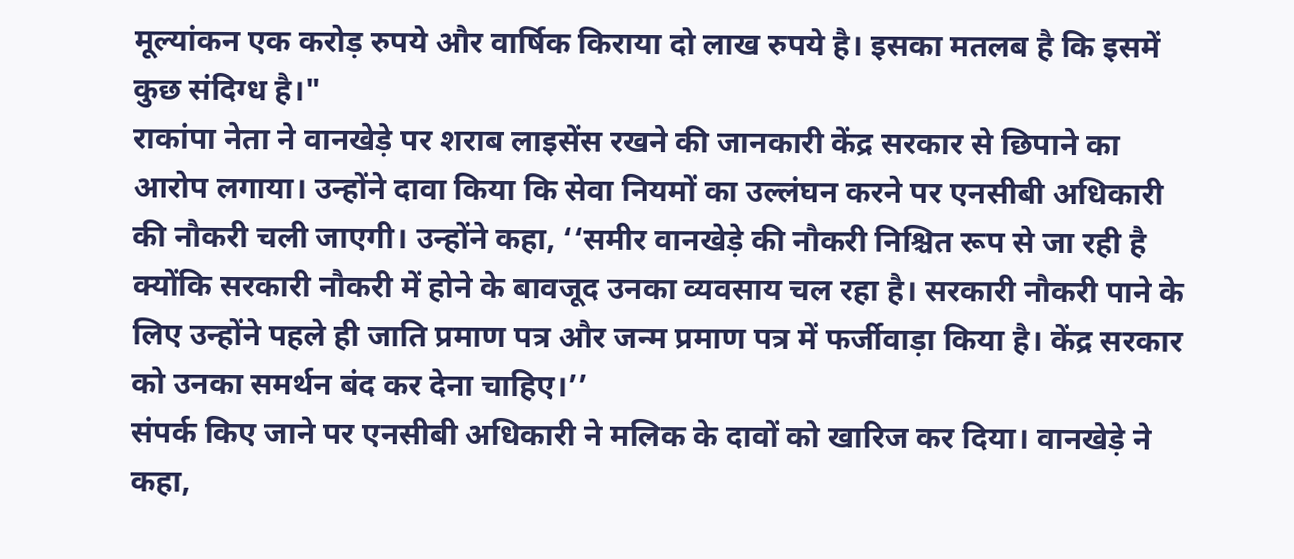मूल्यांकन एक करोड़ रुपये और वार्षिक किराया दो लाख रुपये है। इसका मतलब है कि इसमें कुछ संदिग्ध है।"
राकांपा नेता ने वानखेड़े पर शराब लाइसेंस रखने की जानकारी केंद्र सरकार से छिपाने का आरोप लगाया। उन्होंने दावा किया कि सेवा नियमों का उल्लंघन करने पर एनसीबी अधिकारी की नौकरी चली जाएगी। उन्होंने कहा, ‘‘समीर वानखेड़े की नौकरी निश्चित रूप से जा रही है क्योंकि सरकारी नौकरी में होने के बावजूद उनका व्यवसाय चल रहा है। सरकारी नौकरी पाने के लिए उन्होंने पहले ही जाति प्रमाण पत्र और जन्म प्रमाण पत्र में फर्जीवाड़ा किया है। केंद्र सरकार को उनका समर्थन बंद कर देना चाहिए।’’
संपर्क किए जाने पर एनसीबी अधिकारी ने मलिक के दावों को खारिज कर दिया। वानखेड़े ने कहा,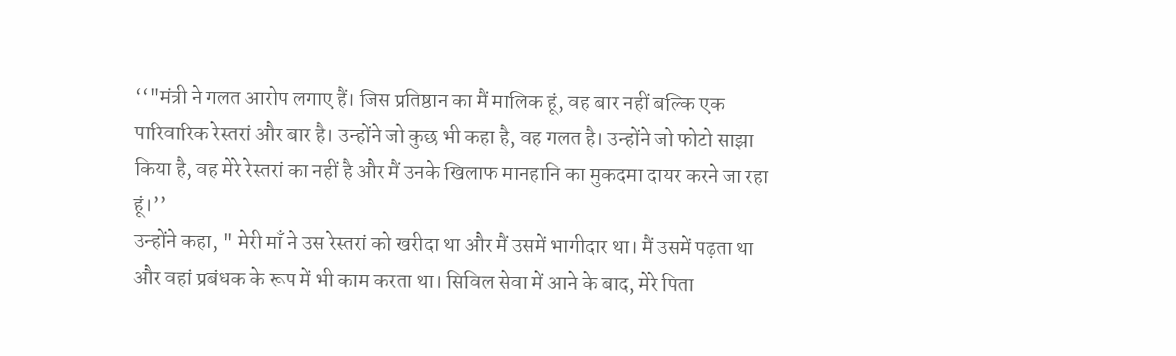‘‘"मंत्री ने गलत आरोप लगाए हैं। जिस प्रतिष्ठान का मैं मालिक हूं, वह बार नहीं बल्कि एक पारिवारिक रेस्तरां और बार है। उन्होंने जो कुछ भी कहा है, वह गलत है। उन्होंने जो फोटो साझा किया है, वह मेरे रेस्तरां का नहीं है और मैं उनके खिलाफ मानहानि का मुकदमा दायर करने जा रहा हूं।’’
उन्होंने कहा, " मेरी माँ ने उस रेस्तरां को खरीदा था और मैं उसमें भागीदार था। मैं उसमें पढ़ता था और वहां प्रबंधक के रूप में भी काम करता था। सिविल सेवा में आने के बाद, मेरे पिता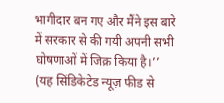भागीदार बन गए और मैंने इस बारे में सरकार से की गयी अपनी सभी घोषणाओं में जिक्र किया है।’’
(यह सिंडिकेटेड न्यूज़ फीड से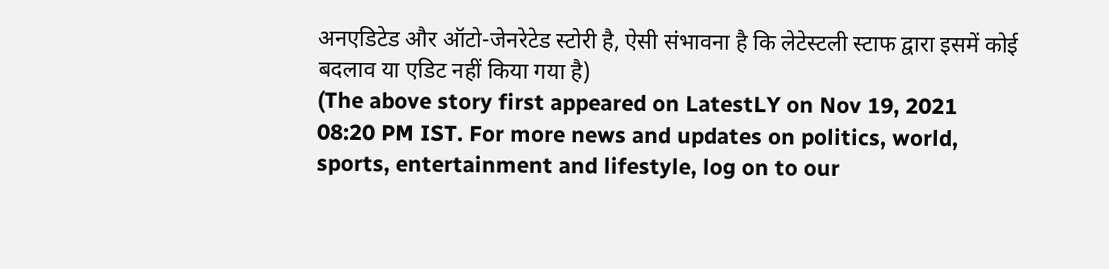अनएडिटेड और ऑटो-जेनरेटेड स्टोरी है, ऐसी संभावना है कि लेटेस्टली स्टाफ द्वारा इसमें कोई बदलाव या एडिट नहीं किया गया है)
(The above story first appeared on LatestLY on Nov 19, 2021 08:20 PM IST. For more news and updates on politics, world, sports, entertainment and lifestyle, log on to our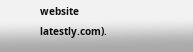website latestly.com).